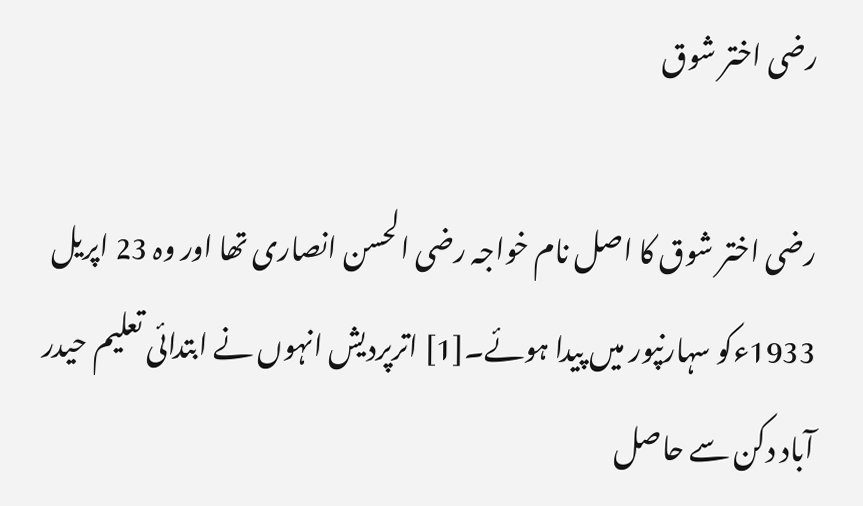رضی اختر شوق

رضی اختر شوق کا اصل نام خواجہ رضی الحسن انصاری تھا اور وہ 23 اپریل 1933ءکو سہارنپور میں پیدا ہوئے۔[1] اترپردیش انہوں نے ابتدائی تعلیم حیدر آباد دکن سے حاصل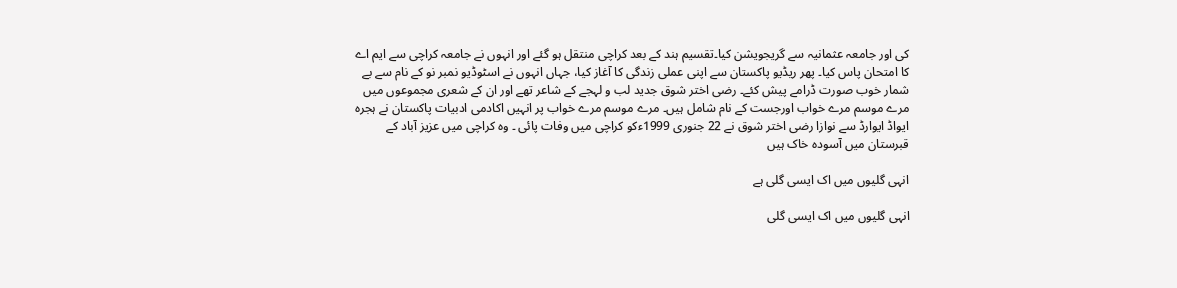کی اور جامعہ عثمانیہ سے گریجویشن کیا۔تقسیم ہند کے بعد کراچی منتقل ہو گئے اور انہوں نے جامعہ کراچی سے ایم اے کا امتحان پاس کیا۔ پھر ریڈیو پاکستان سے اپنی عملی زندگی کا آغاز کیا، جہاں انہوں نے اسٹوڈیو نمبر نو کے نام سے بے شمار خوب صورت ڈرامے پیش کئے۔ رضی اختر شوق جدید لب و لہجے کے شاعر تھے اور ان کے شعری مجموعوں میں مرے موسم مرے خواب اورجست کے نام شامل ہیں۔ مرے موسم مرے خواب پر انہیں اکادمی ادبیات پاکستان نے ہجرہ ایواڈ ایوارڈ سے نوازا رضی اختر شوق نے 22 جنوری 1999ءکو کراچی میں وفات پائی ۔ وہ کراچی میں عزیز آباد کے قبرستان میں آسودہ خاک ہیں

انہی گلیوں میں اک ایسی گلی ہے

انہی گلیوں میں اک ایسی گلی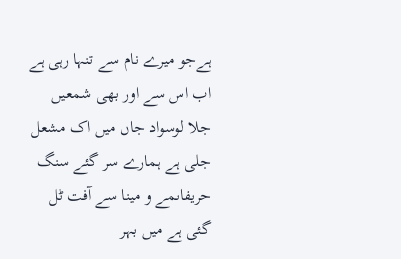ہےجو میرے نام سے تنہا رہی ہے اب اس سے اور بھی شمعیں جلا لوسواد جاں میں اک مشعل جلی ہے ہمارے سر گئے سنگ حریفاںمے و مینا سے آفت ٹل گئی ہے میں بہر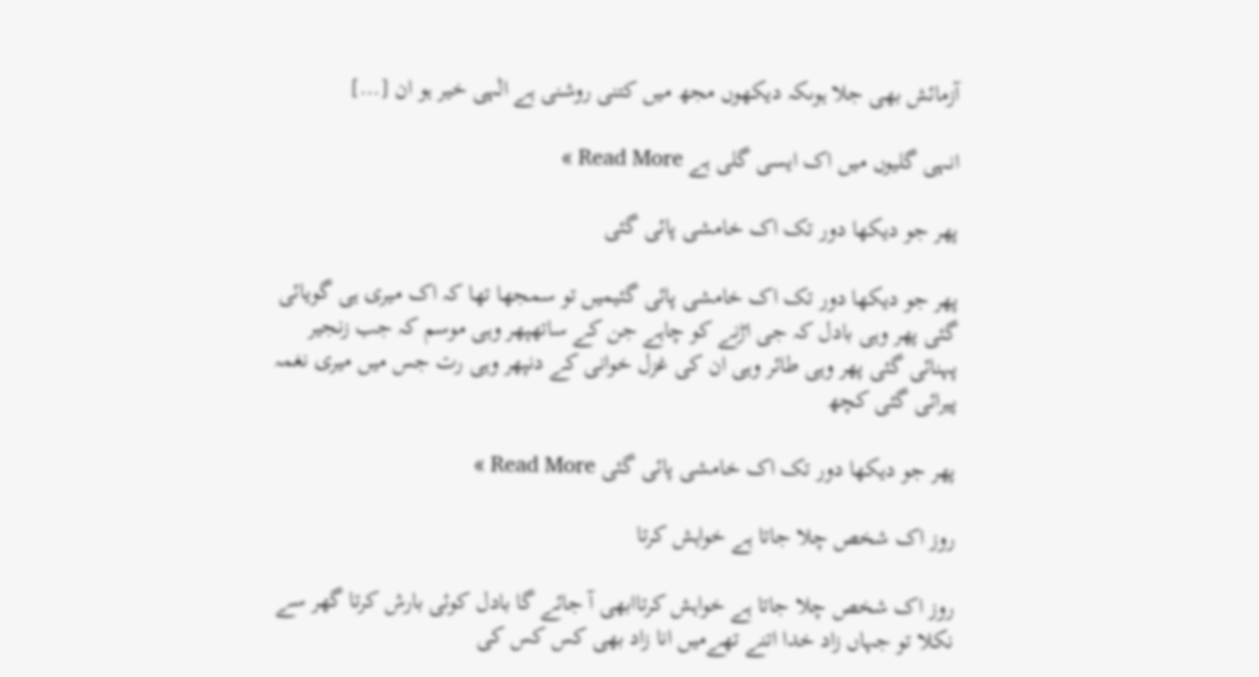آزمائش بھی جلا ہوںکہ دیکھوں مجھ میں کتنی روشنی ہے الٰہی خیر ہو ان […]

انہی گلیوں میں اک ایسی گلی ہے Read More »

پھر جو دیکھا دور تک اک خامشی پائی گئی

پھر جو دیکھا دور تک اک خامشی پائی گئیمیں تو سمجھا تھا کہ اک میری ہی گویائی گئی پھر وہی بادل کہ جی اڑنے کو چاہے جن کے ساتھپھر وہی موسم کہ جب زنجیر پہنائی گئی پھر وہی طائر وہی ان کی غزل خوانی کے دنپھر وہی رت جس میں میری نغمہ پیرائی گئی کچھ

پھر جو دیکھا دور تک اک خامشی پائی گئی Read More »

روز اک شخص چلا جاتا ہے خواہش کرتا

روز اک شخص چلا جاتا ہے خواہش کرتاابھی آ جائے گا بادل کوئی بارش کرتا گھر سے نکلا تو جہاں زاد خدا اتنے تھےمیں انا زاد بھی کس کس کی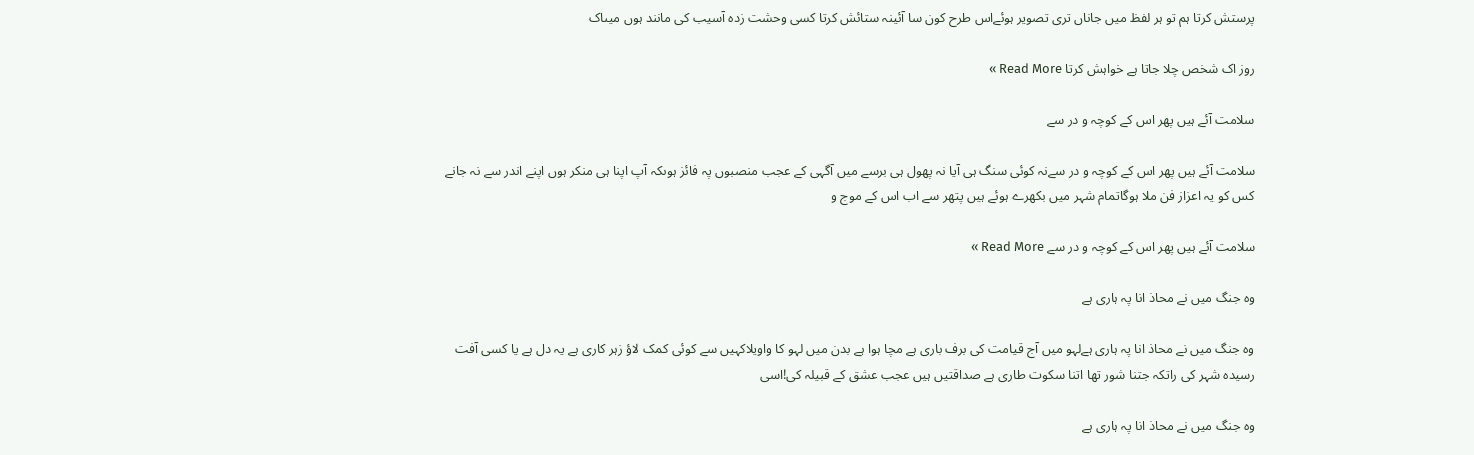پرستش کرتا ہم تو ہر لفظ میں جاناں تری تصویر ہوئےاس طرح کون سا آئینہ ستائش کرتا کسی وحشت زدہ آسیب کی مانند ہوں میںاک

روز اک شخص چلا جاتا ہے خواہش کرتا Read More »

سلامت آئے ہیں پھر اس کے کوچہ و در سے

سلامت آئے ہیں پھر اس کے کوچہ و در سےنہ کوئی سنگ ہی آیا نہ پھول ہی برسے میں آگہی کے عجب منصبوں پہ فائز ہوںکہ آپ اپنا ہی منکر ہوں اپنے اندر سے نہ جانے کس کو یہ اعزاز فن ملا ہوگاتمام شہر میں بکھرے ہوئے ہیں پتھر سے اب اس کے موج و

سلامت آئے ہیں پھر اس کے کوچہ و در سے Read More »

وہ جنگ میں نے محاذ انا پہ ہاری ہے

وہ جنگ میں نے محاذ انا پہ ہاری ہےلہو میں آج قیامت کی برف باری ہے مچا ہوا ہے بدن میں لہو کا واویلاکہیں سے کوئی کمک لاؤ زہر کاری ہے یہ دل ہے یا کسی آفت رسیدہ شہر کی راتکہ جتنا شور تھا اتنا سکوت طاری ہے صداقتیں ہیں عجب عشق کے قبیلہ کی!اسی

وہ جنگ میں نے محاذ انا پہ ہاری ہے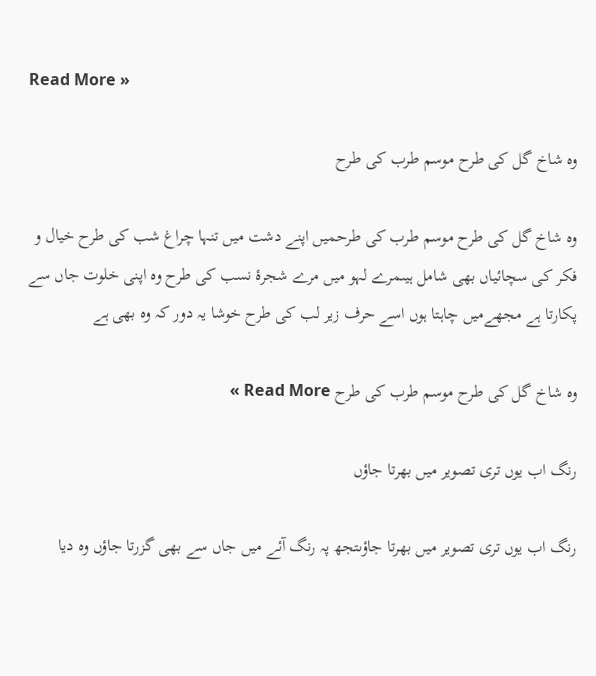Read More »

وہ شاخ گل کی طرح موسم طرب کی طرح

وہ شاخ گل کی طرح موسم طرب کی طرحمیں اپنے دشت میں تنہا چراغ شب کی طرح خیال و فکر کی سچائیاں بھی شامل ہیںمرے لہو میں مرے شجرۂ نسب کی طرح وہ اپنی خلوت جاں سے پکارتا ہے مجھےمیں چاہتا ہوں اسے حرف زیر لب کی طرح خوشا یہ دور کہ وہ بھی ہے

وہ شاخ گل کی طرح موسم طرب کی طرح Read More »

رنگ اب یوں تری تصویر میں بھرتا جاؤں

رنگ اب یوں تری تصویر میں بھرتا جاؤںتجھ پہ رنگ آئے میں جاں سے بھی گزرتا جاؤں وہ دیا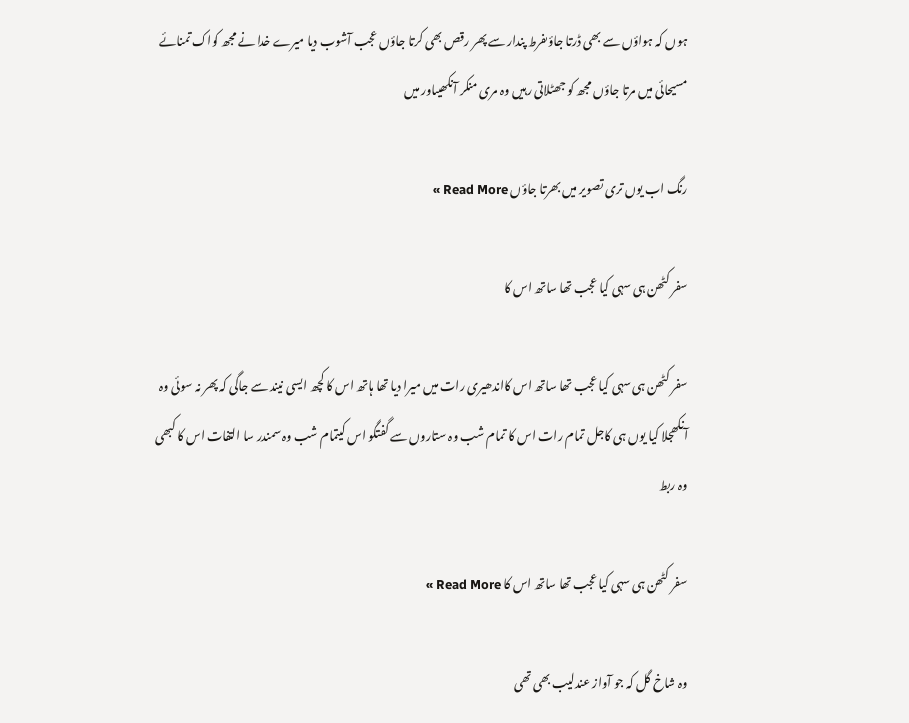ہوں کہ ہواؤں سے بھی ڈرتا جاؤںفرط پندار سے پھر رقص بھی کرتا جاؤں عجب آشوب دیا میرے خدا نے مجھ کواک تمنائے مسیحائی میں مرتا جاؤں مجھ کو جھٹلاتی رہیں وہ مری منکر آنکھیںاور میں

رنگ اب یوں تری تصویر میں بھرتا جاؤں Read More »

سفر کٹھن ہی سہی کیا عجب تھا ساتھ اس کا

سفر کٹھن ہی سہی کیا عجب تھا ساتھ اس کااندھیری رات میں میرا دیا تھا ہاتھ اس کا کچھ ایسی نیند سے جاگی کہ پھر نہ سوئی وہ آنکھجلا کیا یوں ہی کاجل تمام رات اس کا تمام شب وہ ستاروں سے گفتگو اس کیتمام شب وہ سمندر سا التفات اس کا کبھی وہ ربط

سفر کٹھن ہی سہی کیا عجب تھا ساتھ اس کا Read More »

وہ شاخ گل کہ جو آواز عندلیب بھی تھی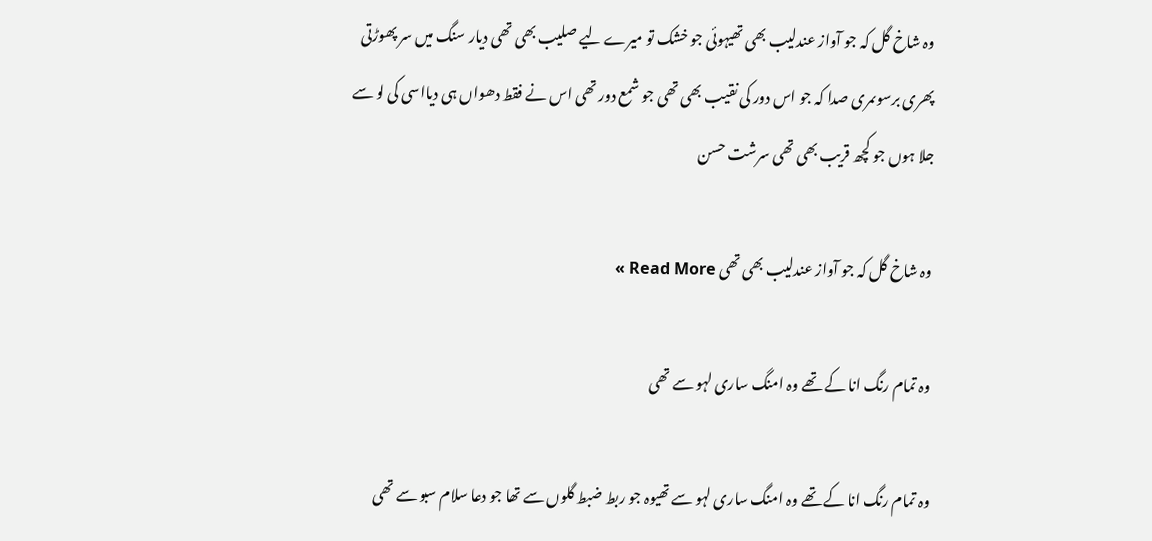وہ شاخ گل کہ جو آواز عندلیب بھی تھیہوئی جو خشک تو میرے لیے صلیب بھی تھی دیار سنگ میں سر پھوڑتی پھری برسوںمری صدا کہ جو اس دور کی نقیب بھی تھی جو شمع دور تھی اس نے فقط دھواں ہی دیااسی کی لو سے جلا ہوں جو کچھ قریب بھی تھی سرشت حسن

وہ شاخ گل کہ جو آواز عندلیب بھی تھی Read More »

وہ تمام رنگ انا کے تھے وہ امنگ ساری لہو سے تھی

وہ تمام رنگ انا کے تھے وہ امنگ ساری لہو سے تھیوہ جو ربط ضبط گلوں سے تھا جو دعا سلام سبو سے تھی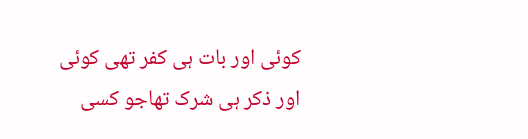کوئی اور بات ہی کفر تھی کوئی اور ذکر ہی شرک تھاجو کسی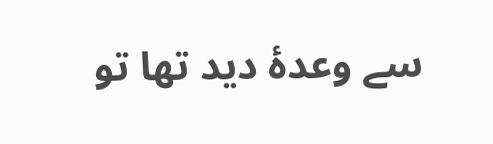سے وعدۂ دید تھا تو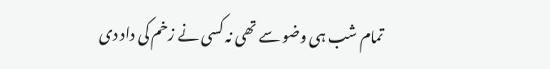تمام شب ہی وضو سے تھی نہ کسی نے زخم کی داد دی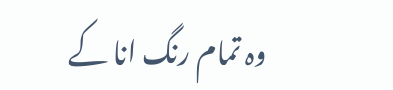وہ تمام رنگ انا کے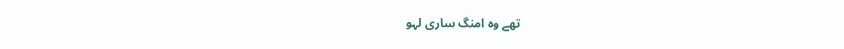تھے وہ امنگ ساری لہو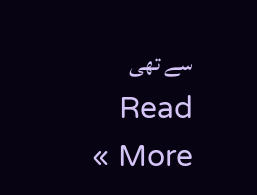سے تھی Read More »